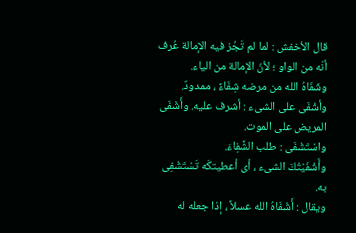قال الأخفش : لما لم تَجُز فيه الإمالة عُرف أنّه من الواو ؛ لأنّ الإمالة من الياء.
وشَفَاهُ الله من مرضه شِفَاءً ، ممدودٌ.
وأشْفَى على الشىء : أشرف عليه. وأَشْفَى المريض على الموت.
واسْتَشْفَى : طلب الشَّفِاءَ.
وأَشْفَيْتُكَ الشىء ، أى أعطيتكَه تَسْتَشْفِى به.
ويقال : أَشْفَاهُ الله عسلاً ، إذا جعله له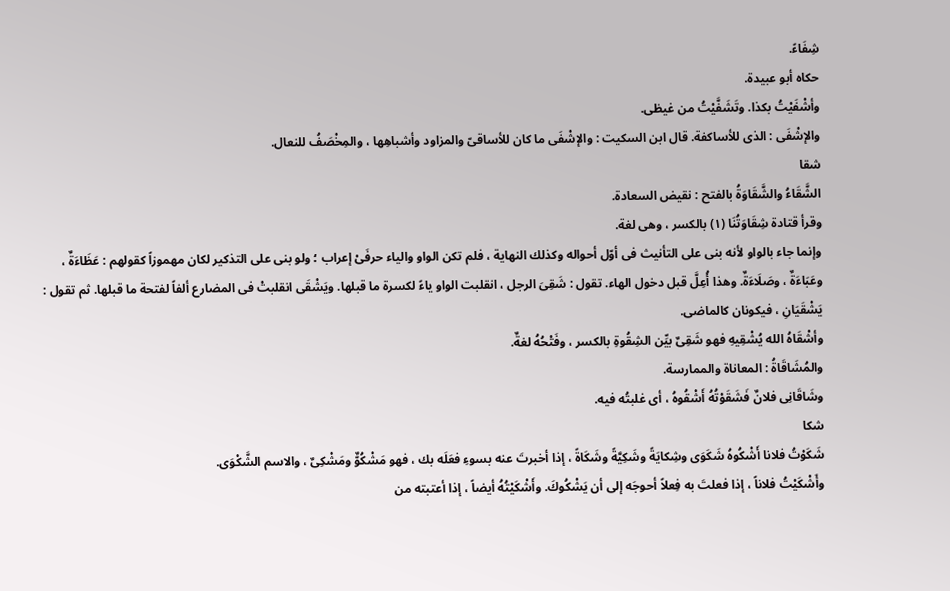شِفَاءً.
حكاه أبو عبيدة.
وأشْفَيْتُ بكذا. وتَشَفَّيْتُ من غيظى.
والإشْفَى : الذى للأساكفة. قال ابن السكيت : والإشْفَى ما كان للأساقىّ والمزاود وأشباهِها ، والمِخْصَفُ للنعال.
شقا
الشَّقَاءُ والشَّقَاوَةُ بالفتح : نقيض السعادة.
وقرأ قتادة شِقَاوَتُنَا (١) بالكسر ، وهى لغة.
وإنما جاء بالواو لأنه بنى على التأنيث فى أوّل أحواله وكذلك النهاية ، فلم تكن الواو والياء حرفَىْ إعراب ؛ ولو بنى على التذكير لكان مهموزاً كقولهم : عَظَاءَةٌ ، وعَبَاءَةٌ ، وصَلَاءَةٌ. وهذا أُعِلَّ قبل دخول الهاء. تقول : شَقِىَ الرجل ، انقلبت الواو ياءً لكسرة ما قبلها. ويَشْقَى انقلبتْ فى المضارع ألفاً لفتحة ما قبلها. ثم تقول : يَشْقَيَانِ ، فيكونان كالماضى.
وأشْقَاهُ الله يُشْقِيهِ فهو شَقِىٌ بيِّن الشِقُوةِ بالكسر ، وفَتْحُهُ لغةٌ.
والمُشَاقَاةُ : المعاناة والممارسة.
وشَاقَانِى فلانٌ فَشَقَوْتُهُ أَشْقُوهُ ، أى غلبتُه فيه.
شكا
شَكَوْتُ فلانا أَشْكُوهُ شَكَوَى وشِكايَةً وشَكِيَّةً وشَكَاةً ، إذا أخبرتَ عنه بسوءِ فعَلَه بك ، فهو مَشْكُوٌّ ومَشْكِىٌ ، والاسم الشَّكْوَى.
وأَشْكَيْتُ فلاناً ، إذا فعلتَ به فِعلاً أحوجَه إلى أن يَشْكُوكَ. وأَشْكَيْتُهُ أيضاً ، إذا أعتبته من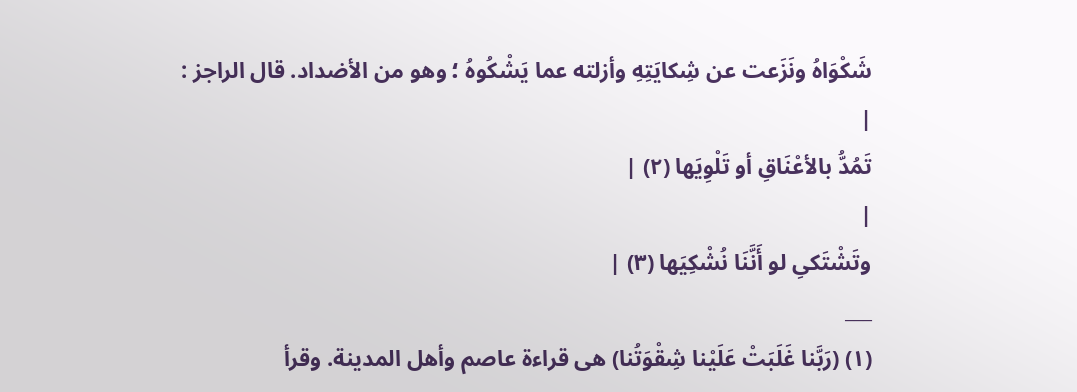شَكْوَاهُ ونَزَعت عن شِكايَتِهِ وأزلته عما يَشْكُوهُ ؛ وهو من الأضداد. قال الراجز :
|
تَمُدُّ بالأعْنَاقِ أو تَلْوِيَها (٢) |
|
وتَشْتَكىِ لو أَنَّنَا نُشْكِيَها (٣) |
___
(١) (رَبَّنا غَلَبَتْ عَلَيْنا شِقْوَتُنا) هى قراءة عاصم وأهل المدينة. وقرأ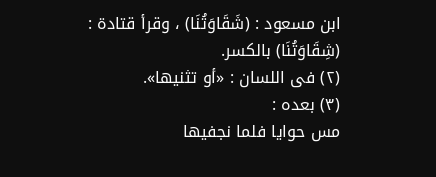ابن مسعود : (شَقَاوَتُنَا) ، وقرأ قتادة : (شِقَاوَتُنَا) بالكسر.
(٢) فى اللسان : «أو تثنيها».
(٣) بعده :
مس حوايا فلما نجفيها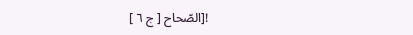![الصّحاح [ ج ٦ ]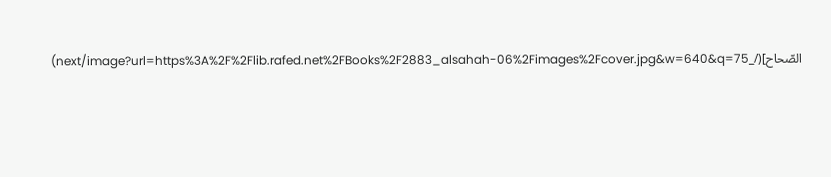الصّحاح](/_next/image?url=https%3A%2F%2Flib.rafed.net%2FBooks%2F2883_alsahah-06%2Fimages%2Fcover.jpg&w=640&q=75)